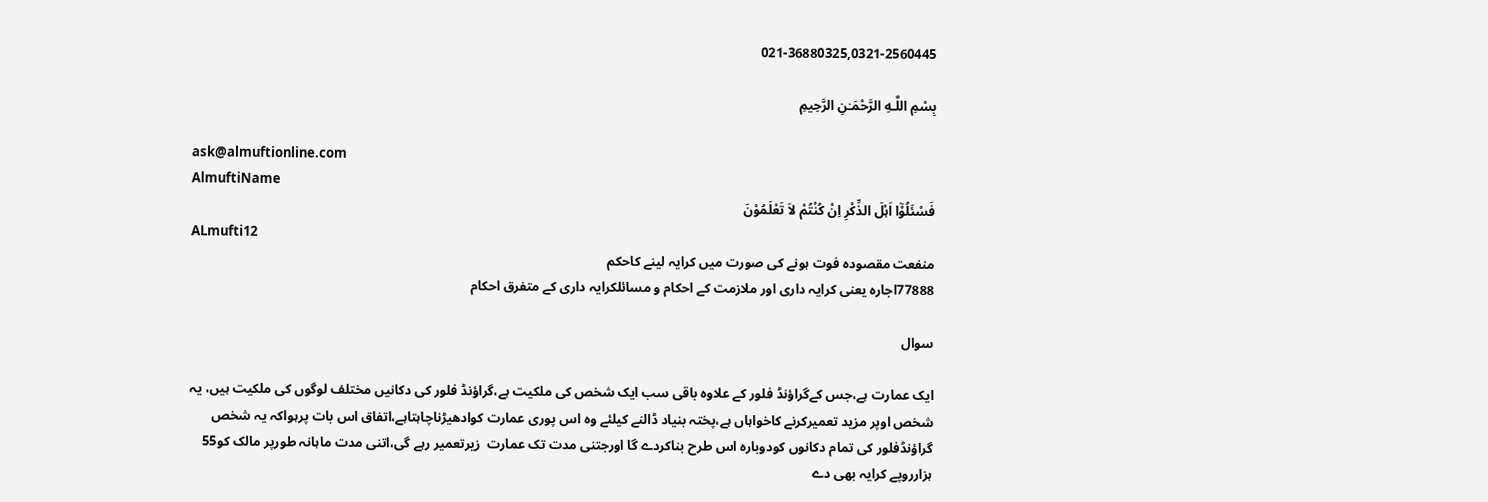021-36880325,0321-2560445

بِسْمِ اللَّـهِ الرَّحْمَـٰنِ الرَّحِيمِ

ask@almuftionline.com
AlmuftiName
فَسْئَلُوْٓا اَہْلَ الذِّکْرِ اِنْ کُنْتُمْ لاَ تَعْلَمُوْنَ
ALmufti12
منفعت مقصودہ فوت ہونے کی صورت میں کرایہ لینے کاحکم
77888اجارہ یعنی کرایہ داری اور ملازمت کے احکام و مسائلکرایہ داری کے متفرق احکام

سوال

ایک عمارت ہے،جس کےگراؤنڈ فلور کے علاوہ باقی سب ایک شخص کی ملکیت ہے،گراؤنڈ فلور کی دکانیں مختلف لوگوں کی ملکیت ہیں، یہ شخص اوپر مزید تعمیرکرنے کاخواہاں ہے،پختہ بنیاد ڈالنے کیلئے وہ اس پوری عمارت کوادھیڑناچاہتاہے،اتفاق اس بات پرہواکہ یہ شخص گراؤنڈفلور کی تمام دکانوں کودوبارہ اس طرح بناکردے گا اورجتنی مدت تک عمارت  زیرتعمیر رہے گی،اتنی مدت ماہانہ طورپر مالک کو55 ہزارروپے کرایہ بھی دے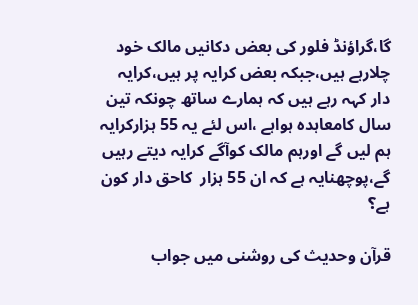گا،گراؤنڈ فلور کی بعض دکانیں مالک خود چلارہے ہیں،جبکہ بعض کرایہ پر ہیں،کرایہ دار کہہ رہے ہیں کہ ہمارے ساتھ چونکہ تین سال کامعاہدہ ہواہے ،اس لئے یہ 55 ہزارکرایہ ہم لیں گے اورہم مالک کوآگے کرایہ دیتے رہیں گے،پوچھنایہ ہے کہ ان 55 ہزار  کاحق دار کون ہے؟

قرآن وحدیث کی روشنی میں جواب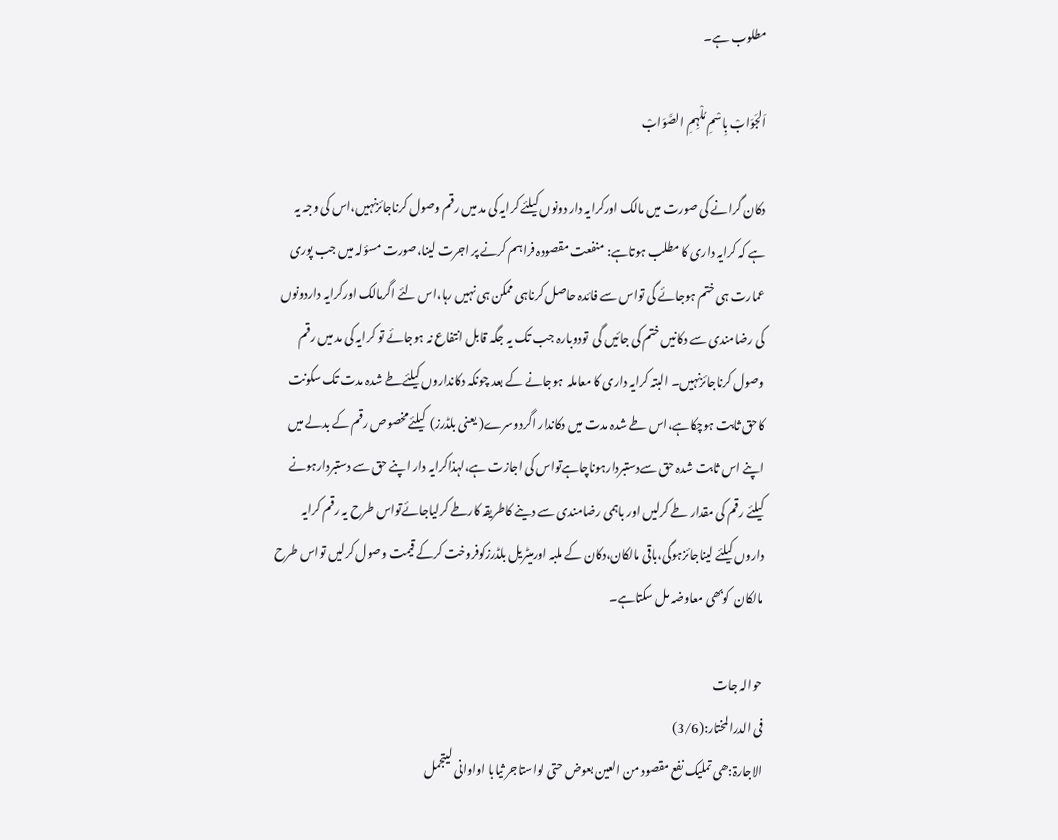مطلوب ہے۔

اَلجَوَابْ بِاسْمِ مُلْہِمِ الصَّوَابْ

دکان گرانے کی صورت میں مالک اورکرایہ دار دونوں کیلئے کرایہ کی مد میں رقم وصول کرناجائزنہیں،اس کی وجہ یہ ہے کہ کرایہ داری کا مطلب ہوتاہے: منفعت مقصودہ فراہم کرنے پر اجرت لینا،صورت مسؤلہ میں جب پوری عمارت ہی ختم ہوجائے گی تواس سے فائدہ حاصل کرناہی ممکن ہی نہیں رہا،اس لئے اگرمالک اورکرایہ داردونوں کی رضامندی سے دکانیں ختم کی جائیں گی  تودوبارہ جب تک یہ جگہ قابل انتفاع نہ ہوجائے تو کرایہ کی مد میں رقم وصول کرناجائزنہیں۔ البتہ کرایہ داری کا معاملہ  ہوجانے کے بعد چونکہ دکانداروں کیلئےطے شدہ مدت تک سکونت کاحق ثابت ہوچکاہے،اس طے شدہ مدت میں دکاندار اگردوسرے( یعنی بلڈرز)  کیلئےمخصوص رقم کے بدلے میں  اپنے اس ثابت شدہ حق سےدستبردارہوناچاہےتواس کی اجازت ہے،لہذاکرایہ دار اپنے حق سے دستبردارہونے کیلئے رقم کی مقدار طے کرلیں اور باہمی رضامندی سے دینے کاطریقہ کارطے کرلیاجائےتواس طرح یہ رقم کرایہ داروں کیلئے لیناجائزہوگی،باقی مالکان،دکان کے ملبہ اورمیٹریل بلڈرزکوفروخت کرکے قیمت وصول کرلیں تواس طرح مالکان  کوبھی معاوضہ مل سکتاہے۔

حوالہ جات
فی الدرالمختار:(3/6)
الاجارۃ:ھی تملیک نفع مقصود من العین بعوض حتی لواستاجر ثیابا اواوانی لیتجمل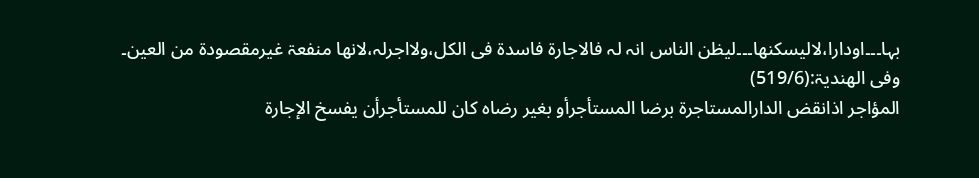بہا۔۔۔اودارا،لالیسکنھا۔۔۔لیظن الناس انہ لہ فالاجارۃ فاسدۃ فی الکل،ولااجرلہ،لانھا منفعۃ غیرمقصودۃ من العین۔
وفی الھندیۃ:(519/6)
المؤاجر اذانقض الدارالمستاجرۃ برضا المستأجرأو بغیر رضاہ کان للمستأجرأن یفسخ الإجارۃ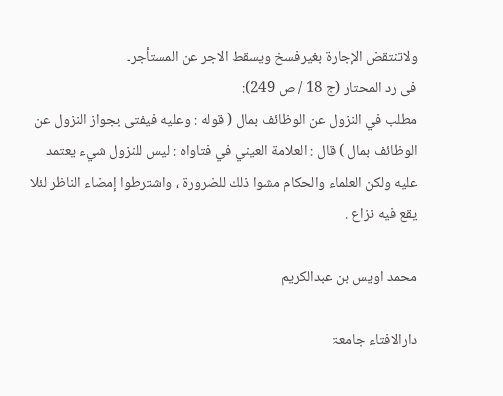ولاتنتقض الإجارۃ بغیرفسخ ویسقط الاجر عن المستأجر۔
فی رد المحتار (ج 18 / ص 249):
مطلب في النزول عن الوظائف بمال ( قوله : وعليه فيفتى بجواز النزول عن الوظائف بمال ) قال : العلامة العيني في فتاواه : ليس للنزول شيء يعتمد عليه ولكن العلماء والحكام مشوا ذلك للضرورة ، واشترطوا إمضاء الناظر لئلا يقع فيه نزاع .

محمد اویس بن عبدالکریم

دارالافتاء جامعۃ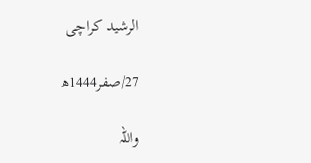الرشید کراچی

27/صفر1444ھ

واللہ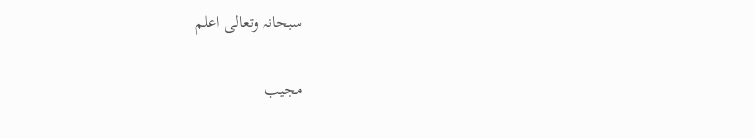سبحانہ وتعالی اعلم

مجیب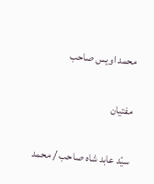محمد اویس صاحب

مفتیان

سیّد عابد شاہ صاحب / محمد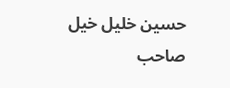حسین خلیل خیل صاحب